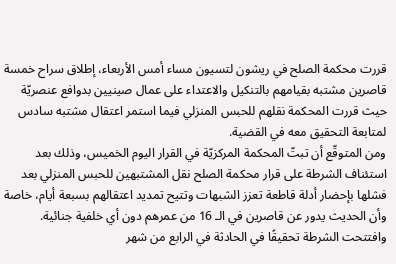قررت محكمة الصلح في ريشون لتسيون مساء أمس الأربعاء، إطلاق سراح خمسة قاصرين مشتبه بقيامهم بالتنكيل والاعتداء على عمال صينيين بدوافع عنصريّة حيث قررت المحكمة نقلهم للحبس المنزلي فيما استمر اعتقال مشتبه سادس لمتابعة التحقيق معه في القضية.
ومن المتوقّع أن تبتّ المحكمة المركزيّة في القرار اليوم الخميس، وذلك بعد استئناف الشرطة على قرار محكمة الصلح نقل المشتبهين للحبس المنزلي بعد فشلها بإحضار أدلة قاطعة تعزز الشبهات وتتيح تمديد اعتقالهم بسبعة أيام، خاصة وأن الحديث يدور عن قاصرين في الـ 16 من عمرهم دون أي خلفية جنائية.
وافتتحت الشرطة تحقيقًا في الحادثة في الرابع من شهر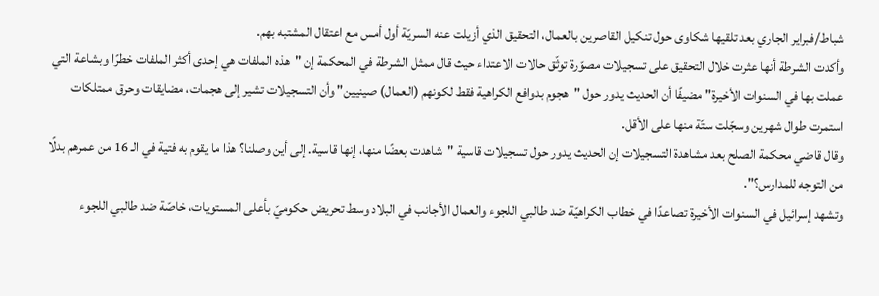شباط/فبراير الجاري بعد تلقيها شكاوى حول تنكيل القاصرين بالعمال، التحقيق الذي أزيلت عنه السريّة أول أمس مع اعتقال المشتبه بهم.
وأكدت الشرطة أنها عثرت خلال التحقيق على تسجيلات مصوّرة توثّق حالات الاعتداء حيث قال ممثل الشرطة في المحكمة إن "هذه الملفات هي إحدى أكثر الملفات خطرًا وبشاعة التي عملت بها في السنوات الأخيرة" مضيفًا أن الحديث يدور حول "هجوم بدوافع الكراهية فقط لكونهم (العمال) صينيين" وأن التسجيلات تشير إلى هجمات، مضايقات وحرق ممتلكات استمرت طوال شهرين وسجّلت ستّة منها على الأقل.
وقال قاضي محكمة الصلح بعد مشاهدة التسجيلات إن الحديث يدور حول تسجيلات قاسية "شاهدت بعضًا منها، إنها قاسية. إلى أين وصلنا؟ هذا ما يقوم به فتية في الـ 16 من عمرهم بدلًا من التوجه للمدارس؟".
وتشهد إسرائيل في السنوات الأخيرة تصاعدًا في خطاب الكراهيّة ضد طالبي اللجوء والعمال الأجانب في البلاد وسط تحريض حكوميّ بأعلى المستويات، خاصّة ضد طالبي اللجوء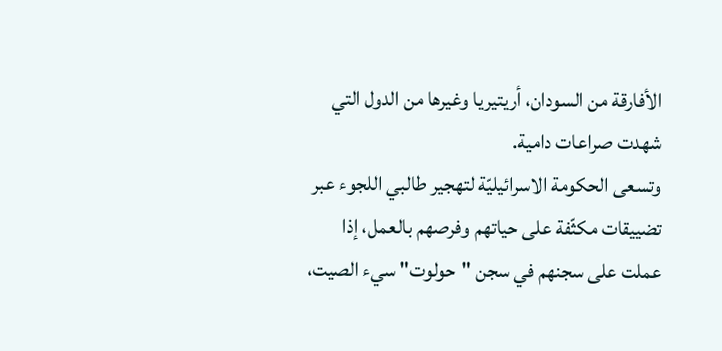الأفارقة من السودان، أريتيريا وغيرها من الدول التي شهدت صراعات دامية.
وتسعى الحكومة الاسرائيليّة لتهجير طالبي اللجوء عبر تضييقات مكثّفة على حياتهم وفرصهم بالعمل، إذا عملت على سجنهم في سجن "حولوت" سيء الصيت،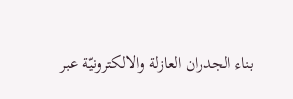بناء الجدران العازلة والالكترونيّة عبر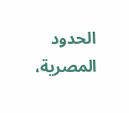الحدود المصرية،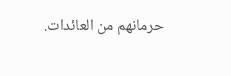حرمانهم من العائدات.